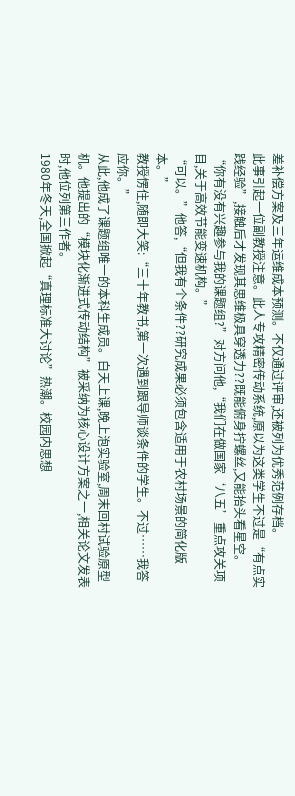差补偿方案及三年运维成本预测。不仅通过评审,还被列为优秀范例存档。
此事引起一位副教授注意。此人专攻精密传动系统,原以为这类学生不过是“有点实践经验”,接触后才发现其思维极具穿透力??既能俯身拧螺丝,又能抬头看星空。
“你有没有兴趣参与我的课题组?”对方问他,“我们在做国家‘八五’重点攻关项目,关于高效节能变速机构。”
“可以。”他答,“但我有个条件??研究成果必须包含适用于农村场景的简化版本。”
教授愣住,随即大笑:“三十年教书,第一次遇到跟导师谈条件的学生。不过……我答应你。”
从此,他成了课题组唯一的本科生成员。白天上课,晚上泡实验室,周末回村试验原型机。他提出的“模块化渐进式传动结构”被采纳为核心设计方案之一,相关论文发表时,他位列第三作者。
1980年冬天,全国掀起“真理标准大讨论”热潮。校园内思想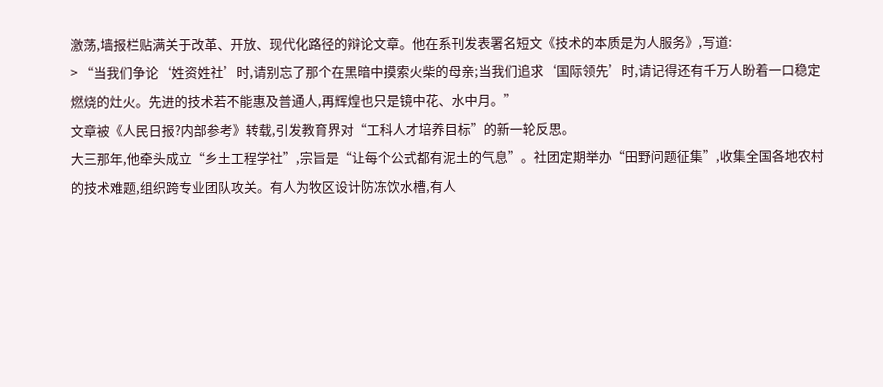激荡,墙报栏贴满关于改革、开放、现代化路径的辩论文章。他在系刊发表署名短文《技术的本质是为人服务》,写道:
> “当我们争论‘姓资姓社’时,请别忘了那个在黑暗中摸索火柴的母亲;当我们追求‘国际领先’时,请记得还有千万人盼着一口稳定燃烧的灶火。先进的技术若不能惠及普通人,再辉煌也只是镜中花、水中月。”
文章被《人民日报?内部参考》转载,引发教育界对“工科人才培养目标”的新一轮反思。
大三那年,他牵头成立“乡土工程学社”,宗旨是“让每个公式都有泥土的气息”。社团定期举办“田野问题征集”,收集全国各地农村的技术难题,组织跨专业团队攻关。有人为牧区设计防冻饮水槽,有人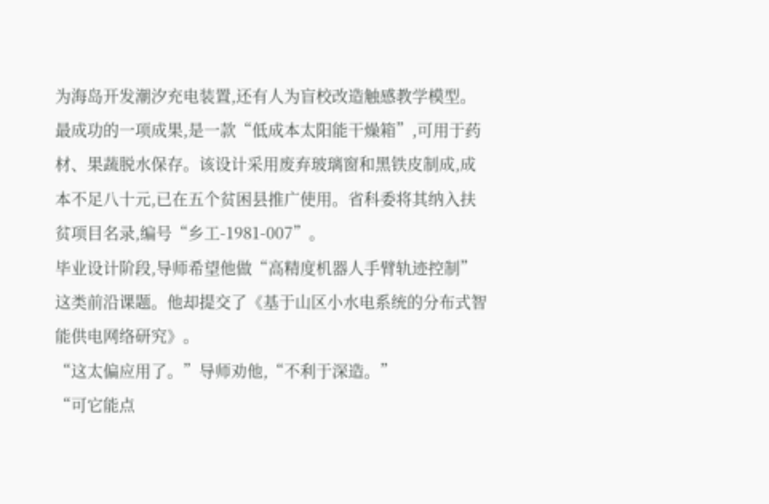为海岛开发潮汐充电装置,还有人为盲校改造触感教学模型。
最成功的一项成果,是一款“低成本太阳能干燥箱”,可用于药材、果蔬脱水保存。该设计采用废弃玻璃窗和黑铁皮制成,成本不足八十元,已在五个贫困县推广使用。省科委将其纳入扶贫项目名录,编号“乡工-1981-007”。
毕业设计阶段,导师希望他做“高精度机器人手臂轨迹控制”这类前沿课题。他却提交了《基于山区小水电系统的分布式智能供电网络研究》。
“这太偏应用了。”导师劝他,“不利于深造。”
“可它能点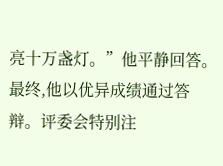亮十万盏灯。”他平静回答。
最终,他以优异成绩通过答辩。评委会特别注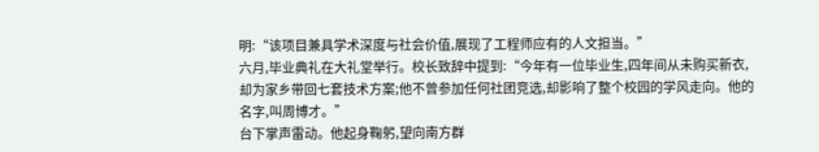明:“该项目兼具学术深度与社会价值,展现了工程师应有的人文担当。”
六月,毕业典礼在大礼堂举行。校长致辞中提到:“今年有一位毕业生,四年间从未购买新衣,却为家乡带回七套技术方案;他不曾参加任何社团竞选,却影响了整个校园的学风走向。他的名字,叫周博才。”
台下掌声雷动。他起身鞠躬,望向南方群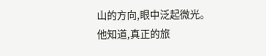山的方向,眼中泛起微光。
他知道,真正的旅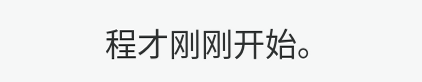程才刚刚开始。